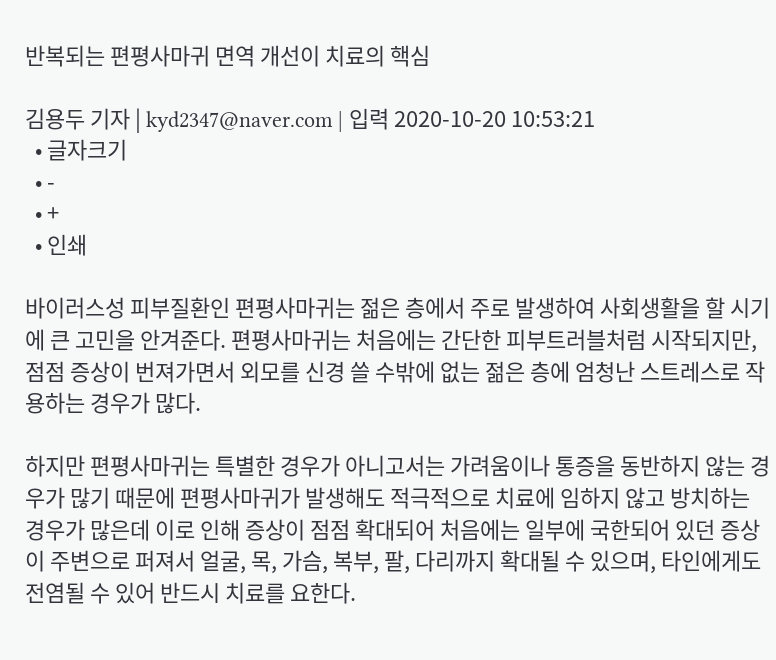반복되는 편평사마귀 면역 개선이 치료의 핵심

김용두 기자 | kyd2347@naver.com | 입력 2020-10-20 10:53:21
  • 글자크기
  • -
  • +
  • 인쇄

바이러스성 피부질환인 편평사마귀는 젊은 층에서 주로 발생하여 사회생활을 할 시기에 큰 고민을 안겨준다. 편평사마귀는 처음에는 간단한 피부트러블처럼 시작되지만, 점점 증상이 번져가면서 외모를 신경 쓸 수밖에 없는 젊은 층에 엄청난 스트레스로 작용하는 경우가 많다.

하지만 편평사마귀는 특별한 경우가 아니고서는 가려움이나 통증을 동반하지 않는 경우가 많기 때문에 편평사마귀가 발생해도 적극적으로 치료에 임하지 않고 방치하는 경우가 많은데 이로 인해 증상이 점점 확대되어 처음에는 일부에 국한되어 있던 증상이 주변으로 퍼져서 얼굴, 목, 가슴, 복부, 팔, 다리까지 확대될 수 있으며, 타인에게도 전염될 수 있어 반드시 치료를 요한다.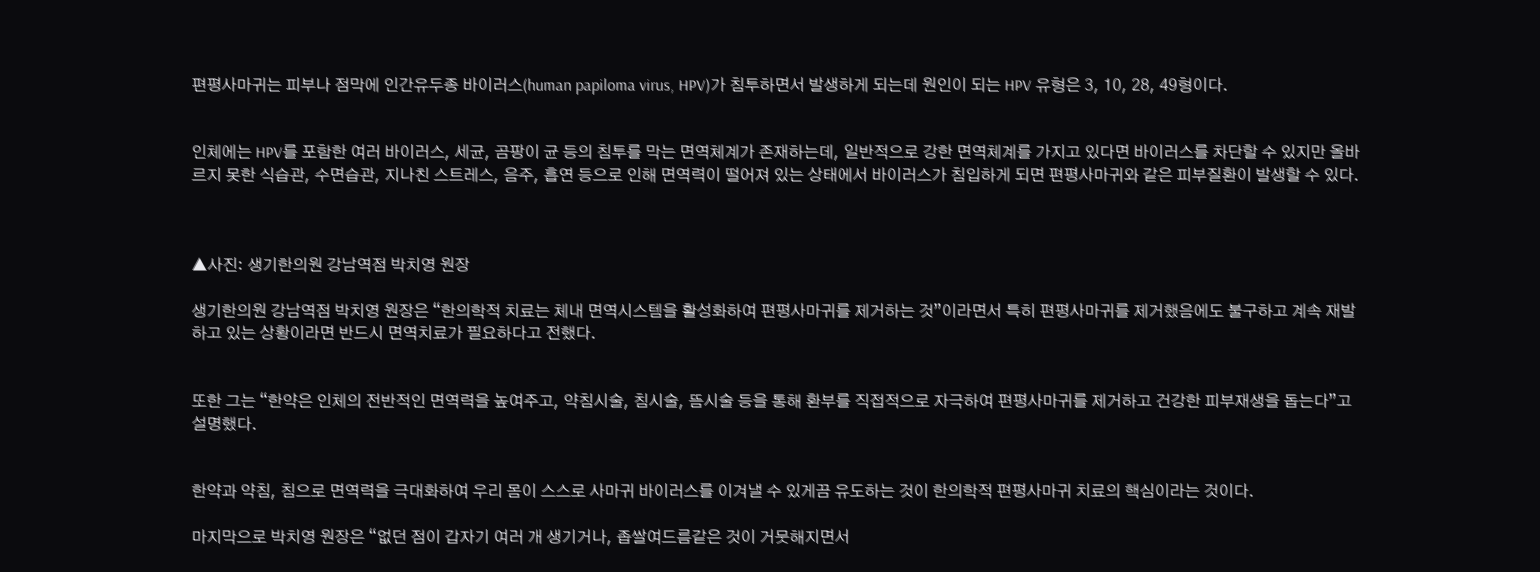편평사마귀는 피부나 점막에 인간유두종 바이러스(human papiloma virus, HPV)가 침투하면서 발생하게 되는데 원인이 되는 HPV 유형은 3, 10, 28, 49형이다.


인체에는 HPV를 포함한 여러 바이러스, 세균, 곰팡이 균 등의 침투를 막는 면역체계가 존재하는데, 일반적으로 강한 면역체계를 가지고 있다면 바이러스를 차단할 수 있지만 올바르지 못한 식습관, 수면습관, 지나친 스트레스, 음주, 흡연 등으로 인해 면역력이 떨어져 있는 상태에서 바이러스가 침입하게 되면 편평사마귀와 같은 피부질환이 발생할 수 있다.



▲사진: 생기한의원 강남역점 박치영 원장

생기한의원 강남역점 박치영 원장은 “한의학적 치료는 체내 면역시스템을 활성화하여 편평사마귀를 제거하는 것”이라면서 특히 편평사마귀를 제거했음에도 불구하고 계속 재발하고 있는 상황이라면 반드시 면역치료가 필요하다고 전했다.


또한 그는 “한약은 인체의 전반적인 면역력을 높여주고, 약침시술, 침시술, 뜸시술 등을 통해 환부를 직접적으로 자극하여 편평사마귀를 제거하고 건강한 피부재생을 돕는다”고 설명했다.


한약과 약침, 침으로 면역력을 극대화하여 우리 몸이 스스로 사마귀 바이러스를 이겨낼 수 있게끔 유도하는 것이 한의학적 편평사마귀 치료의 핵심이라는 것이다.

마지막으로 박치영 원장은 “없던 점이 갑자기 여러 개 생기거나, 좁쌀여드름같은 것이 거뭇해지면서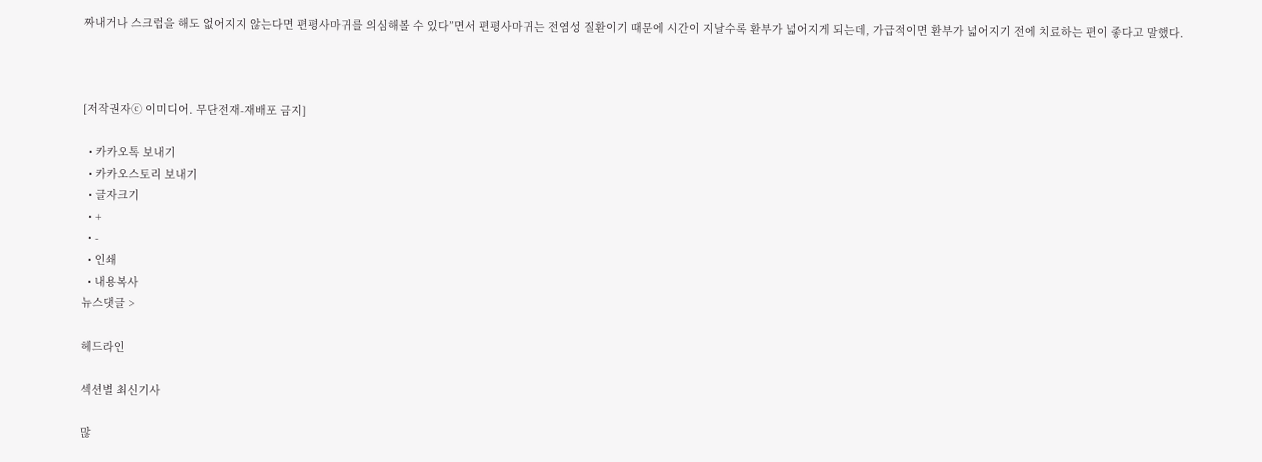짜내거나 스크럽을 해도 없어지지 않는다면 편평사마귀를 의심해볼 수 있다”면서 편평사마귀는 전염성 질환이기 때문에 시간이 지날수록 환부가 넓어지게 되는데, 가급적이면 환부가 넓어지기 전에 치료하는 편이 좋다고 말했다.



[저작권자ⓒ 이미디어. 무단전재-재배포 금지]

  • 카카오톡 보내기
  • 카카오스토리 보내기
  • 글자크기
  • +
  • -
  • 인쇄
  • 내용복사
뉴스댓글 >

헤드라인

섹션별 최신기사

많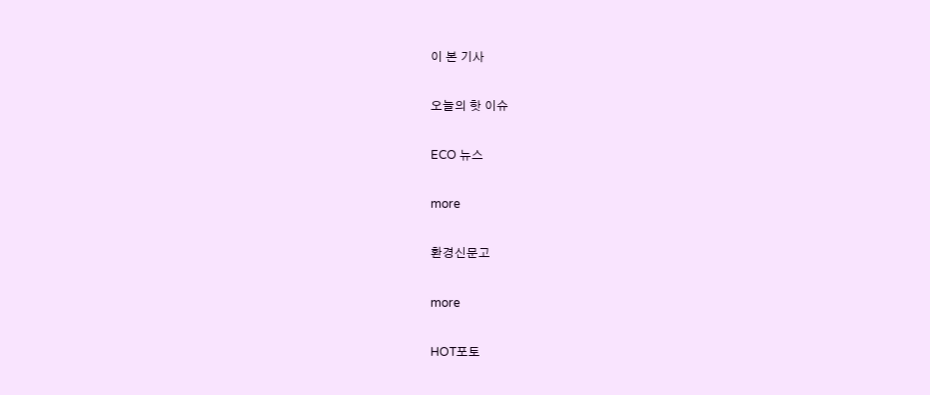이 본 기사

오늘의 핫 이슈

ECO 뉴스

more

환경신문고

more

HOT포토